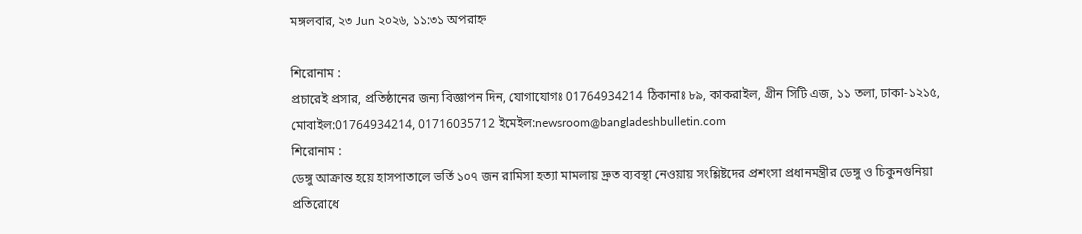মঙ্গলবার, ২৩ Jun ২০২৬, ১১:৩১ অপরাহ্ন

শিরোনাম :
প্রচারেই প্রসার, প্রতিষ্ঠানের জন্য বিজ্ঞাপন দিন, যোগাযোগঃ 01764934214 ঠিকানাঃ ৮৯, কাকরাইল, গ্রীন সিটি এজ, ১১ তলা, ঢাকা-১২১৫, মোবাইল:01764934214, 01716035712 ইমেইল:newsroom@bangladeshbulletin.com
শিরোনাম :
ডেঙ্গু আক্রান্ত হয়ে হাসপাতালে ভর্তি ১০৭ জন রামিসা হত্যা মামলায় দ্রুত ব্যবস্থা নেওয়ায় সংশ্লিষ্টদের প্রশংসা প্রধানমন্ত্রীর ডেঙ্গু ও চিকুনগুনিয়া প্রতিরোধে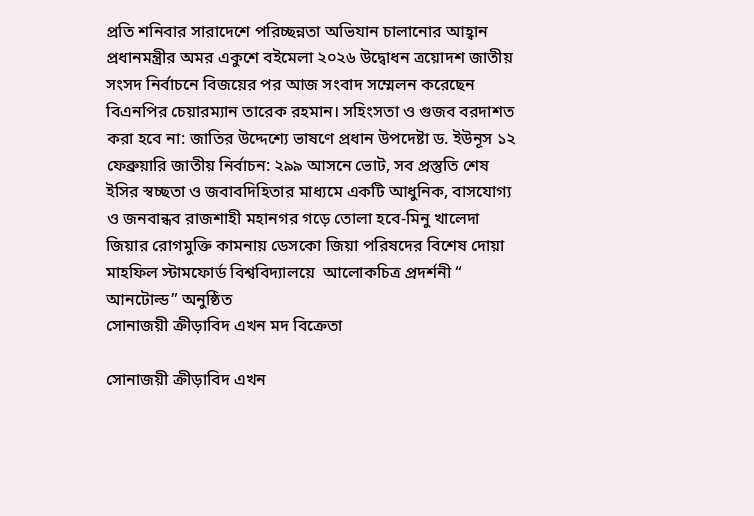প্রতি শনিবার সারাদেশে পরিচ্ছন্নতা অভিযান চালানোর আহ্বান প্রধানমন্ত্রীর অমর একুশে বইমেলা ২০২৬ উদ্বোধন ত্রয়োদশ জাতীয় সংসদ নির্বাচনে বিজয়ের পর আজ সংবাদ সম্মেলন করেছেন বিএনপির চেয়ারম্যান তারেক রহমান। সহিংসতা ও গুজব বরদাশত করা হবে না: জাতির উদ্দেশ্যে ভাষণে প্রধান উপদেষ্টা ড. ইউনূস ১২ ফেব্রুয়ারি জাতীয় নির্বাচন: ২৯৯ আসনে ভোট, সব প্রস্তুতি শেষ ইসির স্বচ্ছতা ও জবাবদিহিতার মাধ্যমে একটি আধুনিক, বাসযোগ্য ও জনবান্ধব রাজশাহী মহানগর গড়ে তোলা হবে-মিনু খালেদা জিয়ার রোগমুক্তি কামনায় ডেসকো জিয়া পরিষদের বিশেষ দোয়া মাহফিল স্টামফোর্ড বিশ্ববিদ্যালয়ে  আলোকচিত্র প্রদর্শনী “ আনটোল্ড” অনুষ্ঠিত
সোনাজয়ী ক্রীড়াবিদ এখন মদ বিক্রেতা

সোনাজয়ী ক্রীড়াবিদ এখন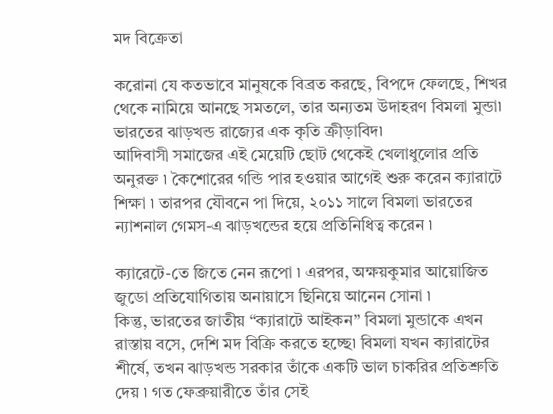মদ বিক্রেতা

করোনা যে কতভাবে মানুষকে বিব্রত করছে, বিপদে ফেলছে, শিখর থেকে নামিয়ে আনছে সমতলে, তার অন্যতম উদাহরণ বিমলা মুন্ডা৷ ভারতের ঝাড়খন্ড রাজ্যের এক কৃতি ক্রীড়াবিদ৷
আদিবাসী সমাজের এই মেয়েটি ছোট থেকেই খেলাধুলোর প্রতি অনুরক্ত ৷ কৈশোরের গন্ডি পার হওয়ার আগেই শুরু করেন ক্যারাটে শিক্ষা ৷ তারপর যৌবনে পা দিয়ে, ২০১১ সালে বিমলা ভারতের ন্যাশনাল গেমস-এ ঝাড়খন্ডের হয়ে প্রতিনিধিত্ব করেন ৷

ক্যারেটে-তে জিতে নেন রূপো ৷ এরপর, অক্ষয়কুমার আয়োজিত জুডো প্রতিযোগিতায় অনায়াসে ছিনিয়ে আনেন সোনা ৷
কিন্তু, ভারতের জাতীয় “ক্যারাটে আইকন” বিমলা মুন্ডাকে এখন রাস্তায় বসে, দেশি মদ বিক্রি করতে হচ্ছে৷ বিমলা যখন ক্যারাটের শীর্ষে, তখন ঝাড়খন্ড সরকার তাঁকে একটি ভাল চাকরির প্রতিশ্রুতি দেয় ৷ গত ফেব্রুয়ারীতে তাঁর সেই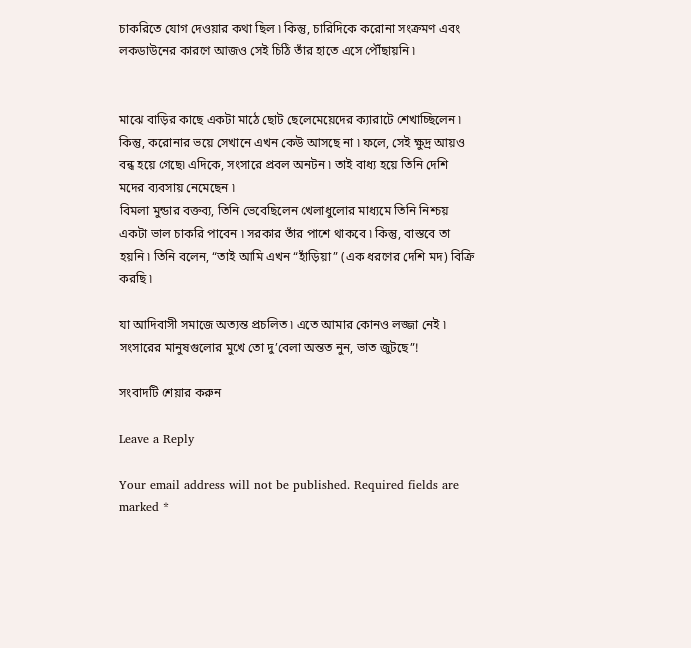চাকরিতে যোগ দেওয়ার কথা ছিল ৷ কিন্তু, চারিদিকে করোনা সংক্রমণ এবং লকডাউনের কারণে আজও সেই চিঠি তাঁর হাতে এসে পৌঁছায়নি ৷


মাঝে বাড়ির কাছে একটা মাঠে ছোট ছেলেমেয়েদের ক্যারাটে শেখাচ্ছিলেন ৷ কিন্তু, করোনার ভয়ে সেখানে এখন কেউ আসছে না ৷ ফলে, সেই ক্ষুদ্র আয়ও বন্ধ হয়ে গেছে৷ এদিকে, সংসারে প্রবল অনটন ৷ তাই বাধ্য হয়ে তিনি দেশি মদের ব্যবসায় নেমেছেন ৷
বিমলা মুন্ডার বক্তব্য, তিনি ভেবেছিলেন খেলাধুলোর মাধ্যমে তিনি নিশ্চয় একটা ভাল চাকরি পাবেন ৷ সরকার তাঁর পাশে থাকবে ৷ কিন্তু, বাস্তবে তা হয়নি ৷ তিনি বলেন, “তাই আমি এখন “হাঁড়িয়া” (এক ধরণের দেশি মদ) বিক্রি করছি ৷

যা আদিবাসী সমাজে অত্যন্ত প্রচলিত ৷ এতে আমার কোনও লজ্জা নেই ৷ সংসারের মানুষগুলোর মুখে তো দু’বেলা অন্তত নুন, ভাত জুটছে”!

সংবাদটি শেয়ার করুন

Leave a Reply

Your email address will not be published. Required fields are marked *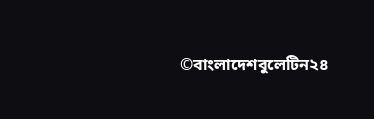©বাংলাদেশবুলেটিন২৪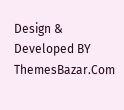Design & Developed BY ThemesBazar.Com